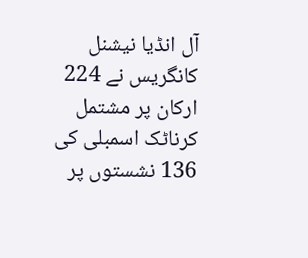آل انڈیا نیشنل کانگریس نے 224 ارکان پر مشتمل کرناٹک اسمبلی کی 136 نشستوں پر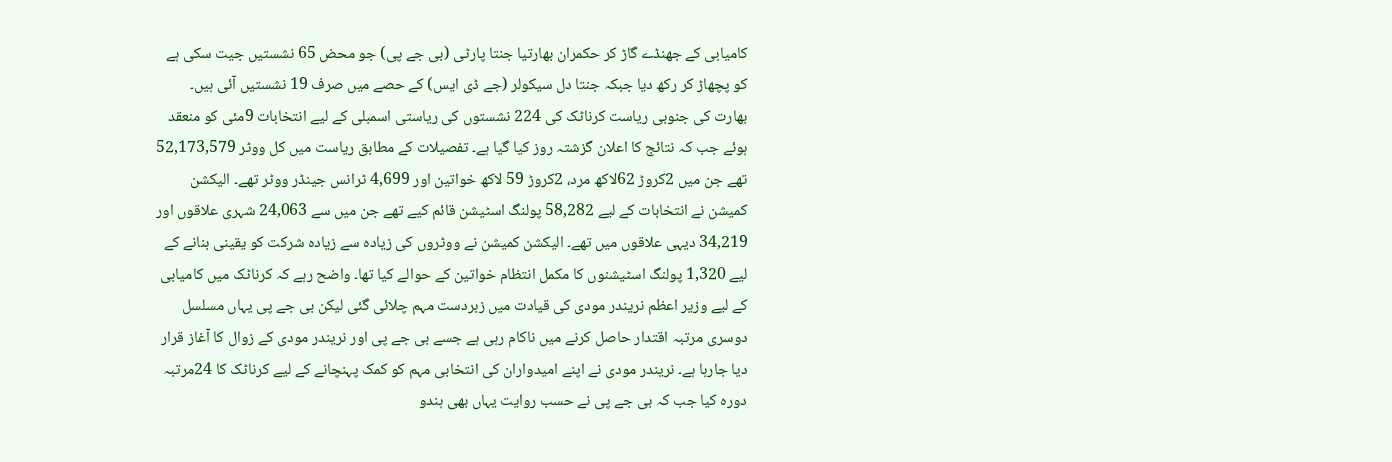کامیابی کے جھنڈے گاڑ کر حکمران بھارتیا جنتا پارٹی (بی جے پی) جو محض 65 نشستیں جیت سکی ہے کو پچھاڑ کر رکھ دیا جبکہ جنتا دل سیکولر (جے ڈی ایس) کے حصے میں صرف 19 نشستیں آئی ہیں۔ بھارت کی جنوبی ریاست کرناٹک کی 224 نشستوں کی ریاستی اسمبلی کے لیے انتخابات 9مئی کو منعقد ہوئے جب کہ نتائج کا اعلان گزشتہ روز کیا گیا ہے۔ تفصیلات کے مطابق ریاست میں کل ووٹر 52,173,579 تھے جن میں 2کروڑ 62لاکھ مرد، 2کروڑ 59 لاکھ خواتین اور 4,699 ٹرانس جینڈر ووٹر تھے۔ الیکشن کمیشن نے انتخابات کے لیے 58,282 پولنگ اسٹیشن قائم کیے تھے جن میں سے 24,063 شہری علاقوں اور 34,219 دیہی علاقوں میں تھے۔ الیکشن کمیشن نے ووٹروں کی زیادہ سے زیادہ شرکت کو یقینی بنانے کے لیے 1,320 پولنگ اسٹیشنوں کا مکمل انتظام خواتین کے حوالے کیا تھا۔ واضح رہے کہ کرناٹک میں کامیابی کے لیے وزیر اعظم نریندر مودی کی قیادت میں زبردست مہم چلائی گئی لیکن بی جے پی یہاں مسلسل دوسری مرتبہ اقتدار حاصل کرنے میں ناکام رہی ہے جسے بی جے پی اور نریندر مودی کے زوال کا آغاز قرار دیا جارہا ہے۔ نریندر مودی نے اپنے امیدواران کی انتخابی مہم کو کمک پہنچانے کے لیے کرناٹک کا 24مرتبہ دورہ کیا جب کہ بی جے پی نے حسب روایت یہاں بھی ہندو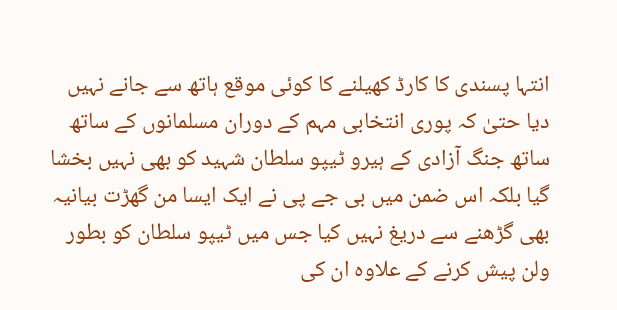انتہا پسندی کا کارڈ کھیلنے کا کوئی موقع ہاتھ سے جانے نہیں دیا حتیٰ کہ پوری انتخابی مہم کے دوران مسلمانوں کے ساتھ ساتھ جنگ آزادی کے ہیرو ٹیپو سلطان شہید کو بھی نہیں بخشا گیا بلکہ اس ضمن میں بی جے پی نے ایک ایسا من گھڑت بیانیہ بھی گڑھنے سے دریغ نہیں کیا جس میں ٹیپو سلطان کو بطور ولن پیش کرنے کے علاوہ ان کی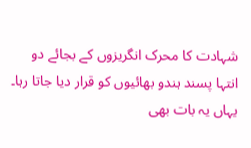شہادت کا محرک انگریزوں کے بجائے دو انتہا پسند ہندو بھائیوں کو قرار دیا جاتا رہا۔
یہاں یہ بات بھی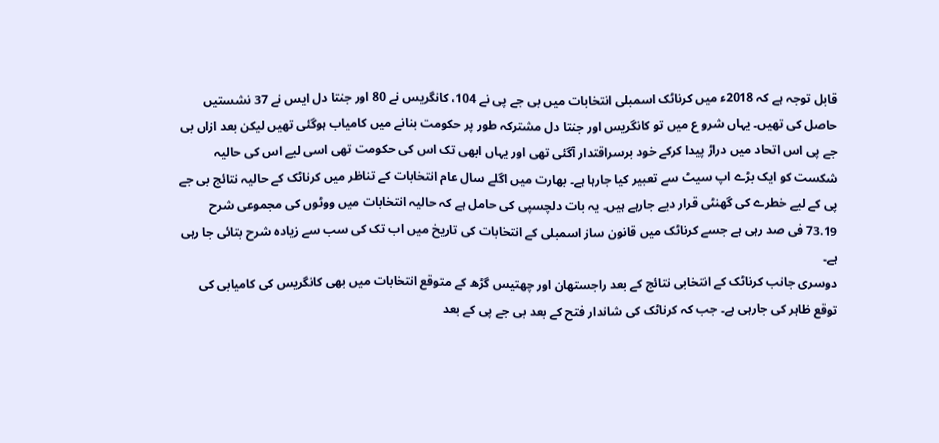قابل توجہ ہے کہ 2018ء میں کرناٹک اسمبلی انتخابات میں بی جے پی نے 104، کانگریس نے 80 اور جنتا دل ایس نے 37 نشستیں حاصل کی تھیں۔ یہاں شرو ع میں تو کانگریس اور جنتا دل مشترکہ طور پر حکومت بنانے میں کامیاب ہوگئی تھیں لیکن بعد ازاں بی جے پی اس اتحاد میں دراڑ پیدا کرکے خود برسراقتدار آگئی تھی اور یہاں ابھی تک اس کی حکومت تھی اسی لیے اس کی حالیہ شکست کو ایک بڑے اپ سیٹ سے تعبیر کیا جارہا ہے۔ بھارت میں اگلے سال عام انتخابات کے تناظر میں کرناٹک کے حالیہ نتائج بی جے پی کے لیے خطرے کی گھنٹی قرار دیے جارہے ہیں۔ یہ بات دلچسپی کی حامل ہے کہ حالیہ انتخابات میں ووٹوں کی مجموعی شرح 73.19 فی صد رہی ہے جسے کرناٹک میں قانون ساز اسمبلی کے انتخابات کی تاریخ میں اب تک کی سب سے زیادہ شرح بتائی جا رہی ہے۔
دوسری جانب کرناٹک کے انتخابی نتائج کے بعد راجستھان اور چھتیس گڑھ کے متوقع انتخابات میں بھی کانگریس کی کامیابی کی توقع ظاہر کی جارہی ہے۔ جب کہ کرناٹک کی شاندار فتح کے بعد بی جے پی کے بعد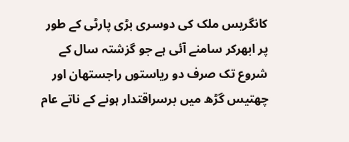کانگریس ملک کی دوسری بڑی پارٹی کے طور پر ابھرکر سامنے آئی ہے جو گزشتہ سال کے شروع تک صرف دو ریاستوں راجستھان اور چھتیس گڑھ میں برسراقتدار ہونے کے ناتے عام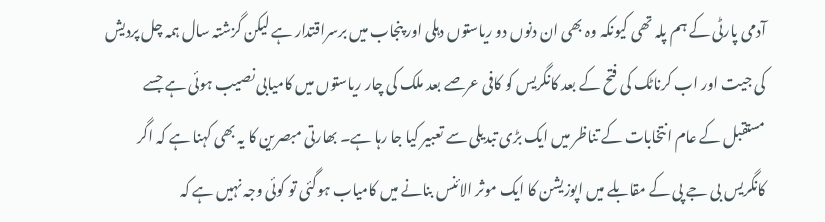آدمی پارٹی کے ہم پلہ تھی کیونکہ وہ بھی ان دنوں دو ریاستوں دہلی اور پنجاب میں برسراقتدار ہے لیکن گزشتہ سال ہمہ چل پردیش کی جیت اور اب کرناٹک کی فتح کے بعد کانگریس کو کافی عرصے بعد ملک کی چار ریاستوں میں کامیابی نصیب ہوئی ہے جسے مستقبل کے عام انتخابات کے تناظر میں ایک بڑی تبدیلی سے تعبیر کیا جا رہا ہے۔ بھارتی مبصرین کا یہ بھی کہنا ہے کہ اگر کانگریس بی جے پی کے مقابلے میں اپوزیشن کا ایک موثر الائنس بنانے میں کامیاب ہوگئی تو کوئی وجہ نہیں ہے کہ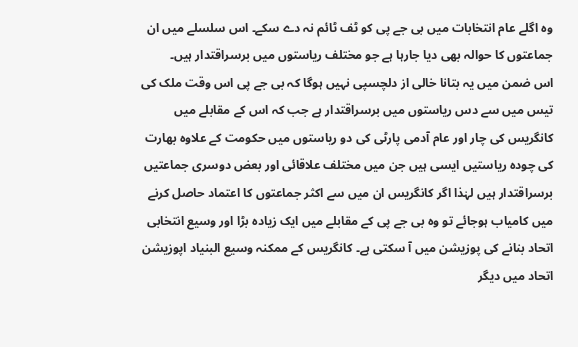وہ اگلے عام انتخابات میں بی جے پی کو ٹف ٹائم نہ دے سکے۔ اس سلسلے میں ان جماعتوں کا حوالہ بھی دیا جارہا ہے جو مختلف ریاستوں میں برسراقتدار ہیں۔
اس ضمن میں یہ بتانا خالی از دلچسپی نہیں ہوگا کہ بی جے پی اس وقت ملک کی تیس میں سے دس ریاستوں میں برسراقتدار ہے جب کہ اس کے مقابلے میں کانگریس کی چار اور عام آدمی پارٹی کی دو ریاستوں میں حکومت کے علاوہ بھارت کی چودہ ریاستیں ایسی ہیں جن میں مختلف علاقائی اور بعض دوسری جماعتیں برسراقتدار ہیں لہٰذا اگر کانگریس ان میں سے اکثر جماعتوں کا اعتماد حاصل کرنے میں کامیاب ہوجائے تو وہ بی جے پی کے مقابلے میں ایک زیادہ بڑا اور وسیع انتخابی اتحاد بنانے کی پوزیشن میں آ سکتی ہے۔ کانگریس کے ممکنہ وسیع البنیاد اپوزیشن اتحاد میں دیگر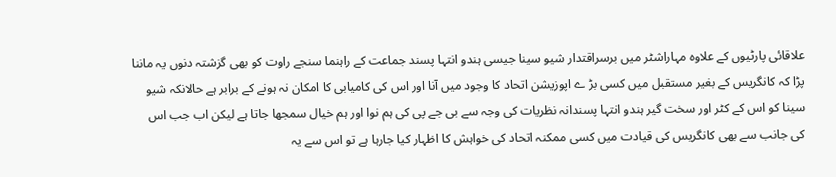علاقائی پارٹیوں کے علاوہ مہاراشٹر میں برسراقتدار شیو سینا جیسی ہندو انتہا پسند جماعت کے راہنما سنجے راوت کو بھی گزشتہ دنوں یہ ماننا پڑا کہ کانگریس کے بغیر مستقبل میں کسی بڑ ے اپوزیشن اتحاد کا وجود میں آنا اور اس کی کامیابی کا امکان نہ ہونے کے برابر ہے حالانکہ شیو سینا کو اس کے کٹر اور سخت گیر ہندو انتہا پسندانہ نظریات کی وجہ سے بی جے پی کی ہم نوا اور ہم خیال سمجھا جاتا ہے لیکن اب جب اس کی جانب سے بھی کانگریس کی قیادت میں کسی ممکنہ اتحاد کی خواہش کا اظہار کیا جارہا ہے تو اس سے یہ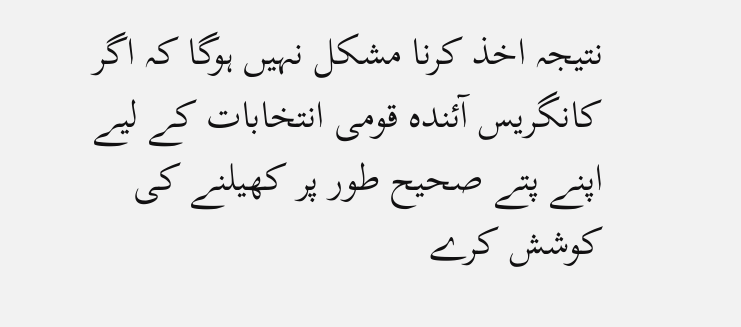نتیجہ اخذ کرنا مشکل نہیں ہوگا کہ اگر کانگریس آئندہ قومی انتخابات کے لیے اپنے پتے صحیح طور پر کھیلنے کی کوشش کرے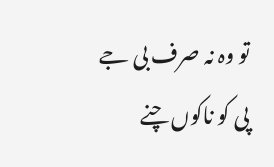تو وہ نہ صرف بی جے پی کو ناکوں چنے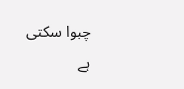چبوا سکتی ہے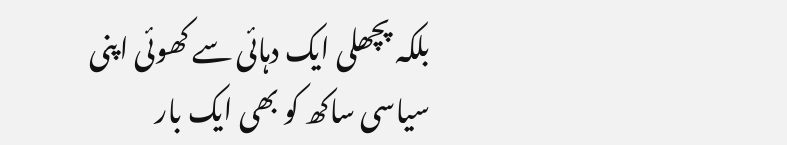بلکہ پچھلی ایک دہائی سے کھوئی اپنی سیاسی ساکھ کو بھی ایک بار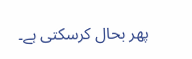پھر بحال کرسکتی ہے۔